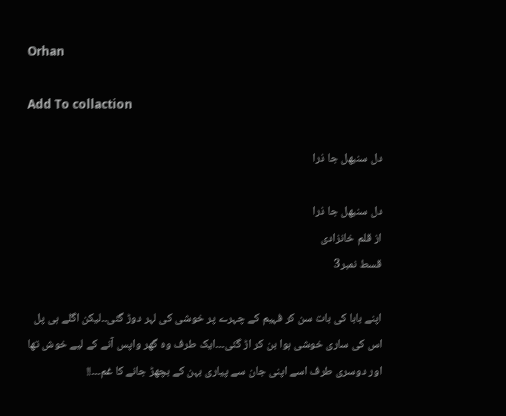Orhan

Add To collaction

دل سنبھل جا ذرا

دل سنبھل جا ذرا
از قلم خانزادی
قسط نمبر3

اپنے بابا کی بات سن کر فہیم کے چہرے پر خوشی کی لہر دوڑ گئی۔۔لیکن اگلے ہی پل اس کی ساری خوشی ہوا بن کر اڑ گئی۔۔۔ایک طرف وہ گھر واپس آنے کے لیے خوش تھا اور دوسری طرف اسے اپنی جان سے پیاری بہن کے بچھڑ جانے کا غم۔۔۔!!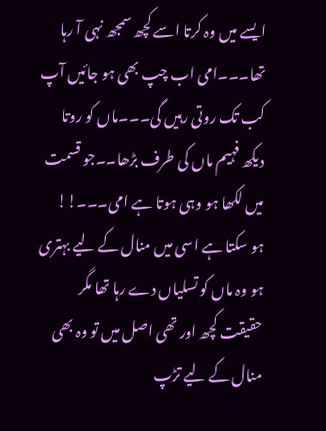ایسے میں وہ کرتا اسے کچھ سمجھ نہی آ رہا تھا۔۔۔امی اب چپ بھی ہو جائیں آپ کب تک روتی رہیں گی۔۔۔ماں کو روتا دیکھ فہیم ماں کی طرف بڑھا۔۔جو قسمت میں لکھا ہو وہی ہوتا ہے امی۔۔۔!!
ہو سکتا ہے اسی میں منال کے لیے بہتری ہو وہ ماں کو تسلیاں دے رہا تھا مگر حقیقت کچھ اور تھی اصل میں تو وہ بھی منال کے لیے تڑپ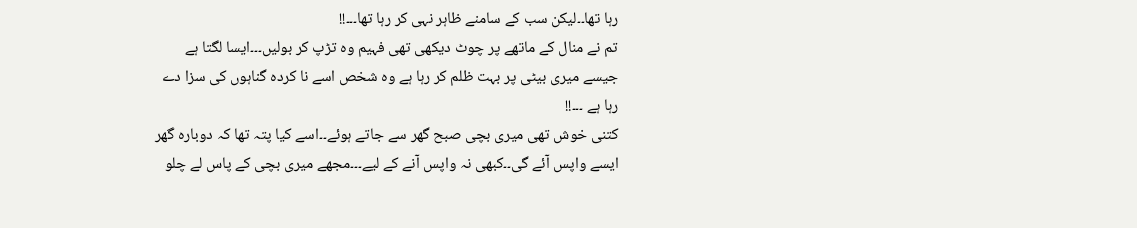رہا تھا۔۔لیکن سب کے سامنے ظاہر نہی کر رہا تھا۔۔۔!!
تم نے منال کے ماتھے پر چوٹ دیکھی تھی فہیم وہ تڑپ کر بولیں۔۔۔ایسا لگتا ہے جیسے میری بیٹی پر بہت ظلم کر رہا ہے وہ شخص اسے نا کردہ گناہوں کی سزا دے رہا ہے ۔۔۔!!
کتنی خوش تھی میری بچی صبح گھر سے جاتے ہوئے۔۔اسے کیا پتہ تھا کہ دوبارہ گھر ایسے واپس آئے گی۔۔کبھی نہ واپس آنے کے لیے۔۔۔مجھے میری بچی کے پاس لے چلو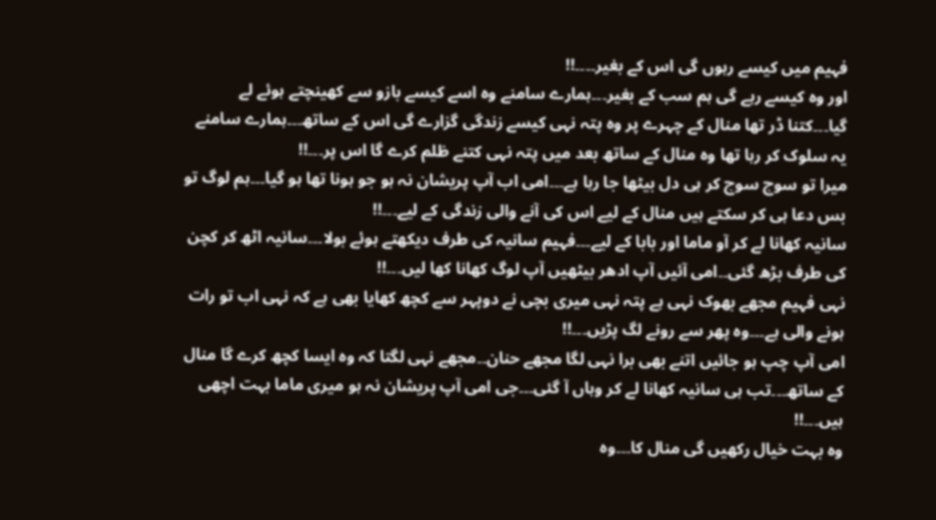فہیم میں کیسے رہوں گی اس کے بغیر۔۔۔۔!!
اور وہ کیسے رہے گی ہم سب کے بغیر۔۔۔ہمارے سامنے وہ اسے کیسے بازو سے کھینچتے ہوئے لے گیا۔۔۔کتنا ڈر تھا منال کے چہرے پر وہ پتہ نہی کیسے زندگی گزارے گی اس کے ساتھ۔۔۔ہمارے سامنے یہ سلوک کر رہا تھا وہ منال کے ساتھ بعد میں پتہ نہی کتنے ظلم کرے گا اس پر۔۔۔!!
میرا تو سوچ سوچ کر ہی دل بیٹھا جا رہا ہے۔۔۔امی اب آپ پریشان نہ ہو جو ہونا تھا ہو گیا۔۔۔ہم لوگ تو بس دعا ہی کر سکتے ہیں منال کے لیے اس کی آنے والی زندگی کے لیے۔۔۔!!
سانیہ کھانا لے کر آو ماما اور بابا کے لیے۔۔۔فہیم سانیہ کی طرف دیکھتے ہوئے بولا۔۔۔سانیہ اٹھ کر کچن کی طرف بڑھ گئی۔۔امی آئیں آپ ادھر بیٹھیں آپ لوگ کھانا کھا لیں۔۔۔!!
نہی فہیم مجھے بھوک نہی ہے پتہ نہی میری بچی نے دوپہر سے کچھ کھایا بھی ہے کہ نہی اب تو رات ہونے والی ہے۔۔۔وہ پھر سے رونے لگ پڑیں۔۔۔!!
امی آپ چپ ہو جائیں اتنے بھی برا نہی لگا مجھے حنان۔۔مجھے نہی لگتا کہ وہ ایسا کچھ کرے گا منال کے ساتھ۔۔۔تب ہی سانیہ کھانا لے کر وہاں آ گئی۔۔۔جی امی آپ پریشان نہ ہو میری ماما بہت اچھی ہیں۔۔۔!!
وہ بہت خیال رکھیں گی منال کا۔۔۔وہ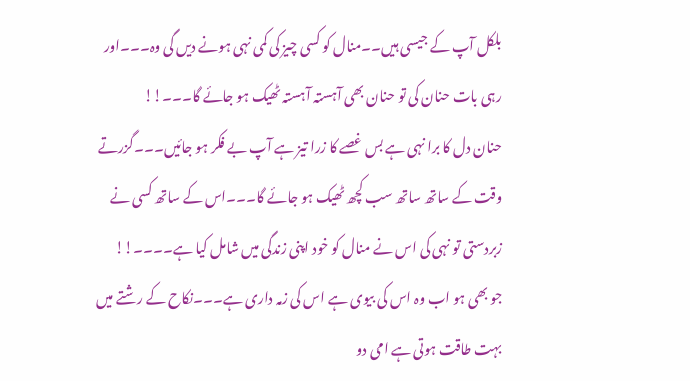بلکل آپ کے جیسی ہیں۔۔منال کو کسی چیز کی کمی نہی ہونے دیں گی وہ۔۔۔اور رہی بات حنان کی تو حنان بھی آہستہ آہستہ ٹھیک ہو جائے گا۔۔۔!!
حنان دل کا برا نہی ہے بس غصے کا زرا تیز ہے آپ بے فکر ہو جائیں۔۔۔گزرتے وقت کے ساتھ ساتھ سب کچھ ٹھیک ہو جائے گا۔۔۔اس کے ساتھ کسی نے زبردستی تو نہی کی اس نے منال کو خود اپنی زندگی میں شامل کیا ہے۔۔۔۔!!
جو بھی ہو اب وہ اس کی بیوی ہے اس کی زمہ داری ہے۔۔۔نکاح کے رشتے میں بہت طاقت ہوتی ہے امی دو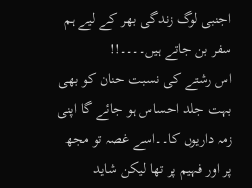اجنبی لوگ زندگی بھر کے لیے ہم سفر بن جاتے ہیں۔۔۔۔!!
اس رشتے کی نسبت حنان کو بھی بہت جلد احساس ہو جائے گا اپنی زمہ داریوں کا۔۔اسے غصہ تو مجھ پر اور فہیم پر تھا لیکن شاید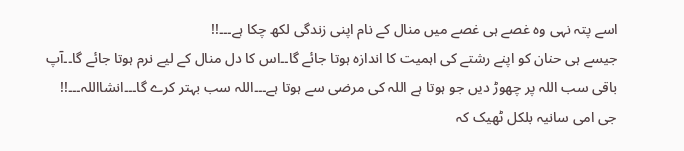اسے پتہ نہی وہ غصے ہی غصے میں منال کے نام اپنی زندگی لکھ چکا ہے۔۔۔!!
جیسے ہی حنان کو اپنے رشتے کی اہمیت کا اندازہ ہوتا جائے گا۔۔اس کا دل منال کے لیے نرم ہوتا جائے گا۔۔آپ باقی سب اللہ پر چھوڑ دیں جو ہوتا ہے اللہ کی مرضی سے ہوتا ہے۔۔۔اللہ سب بہتر کرے گا۔۔۔انشااللہ۔۔۔!!
جی امی سانیہ بلکل ٹھیک کہ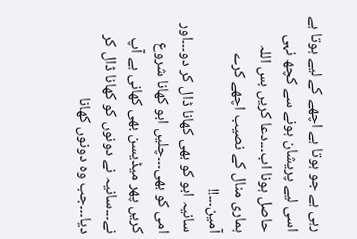رہی ہے جو ہوتا ہے اچھے کے لیے ہوتا ہے اسی لیے پریشان ہونے سے کچھ نہی حاصل ہونا اب۔۔۔دعا کریں بس اللہ ہماری منال کے نصیب اچھے کرے آمین۔۔۔!!
سانیہ ابو کو بھی کھانا ڈال کر دو۔۔۔اور امی کو بھی۔۔۔چلیں ابو کھانا شروع کریں پھر میڈیسن بھی کھانی ہے آپ نے۔۔۔سانیہ نے دونوں کو کھانا ڈال کر دیا۔۔۔جب وہ دونوں کھانا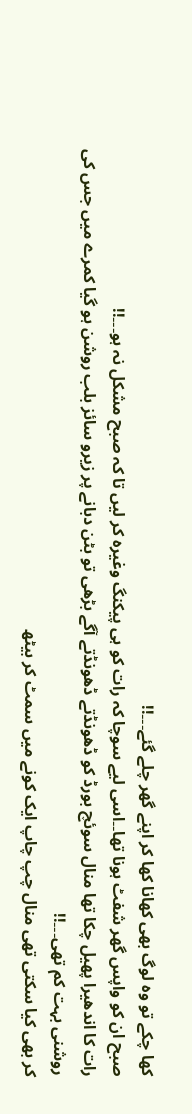کھا چکے تو وہ لوگ بھی کھانا کھا کر اپنے گھر چلے گئے۔۔۔!!
صبح ان کو واپس گھر شفٹ ہونا تھا۔۔اسی لیے سوچا کہ رات کو ہی پیکنگ وغیرہ کر لیں تا کہ صبح مشکل نہ ہو۔۔۔!!
رات کا اندھیرا پھیل چکا تھا منال سوئچ بورڈ کو ڈھونڈتے ڈھونڈتے آگے بڑھی تو بٹن دبانے پر زیرو سائز بلب روشن ہو گیا کمرے میں جس کی روشنی بہت کم تھی۔۔۔!!
کر بھی کیا سکتی تھی منال چپ چاپ ایک کونے میں سمٹ کر بیٹھ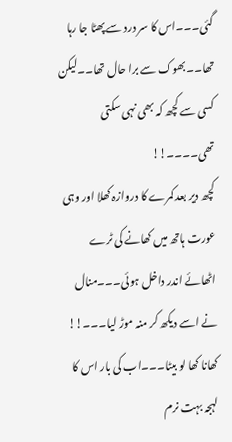گئی۔۔۔اس کا سر درد سے پھٹا جا رہا تھا۔۔بھوک سے برا حال تھا۔۔لیکن کسی سے کچھ کہ بھی نہی سکتی تھی۔۔۔۔!!
کچھ دیر بعد کمرے کا دروازہ کھلا اور وہی عورت ہاتھ میں کھانے کی ٹرے اٹھائے اندر داخل ہوئی۔۔۔منال نے اسے دیکھ کر منہ موڑ لیا۔۔۔!!
کھانا کھا لو بیٹا۔۔۔اب کی بار اس کا لہجہ بہت نرم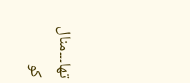تھا۔۔۔منال کو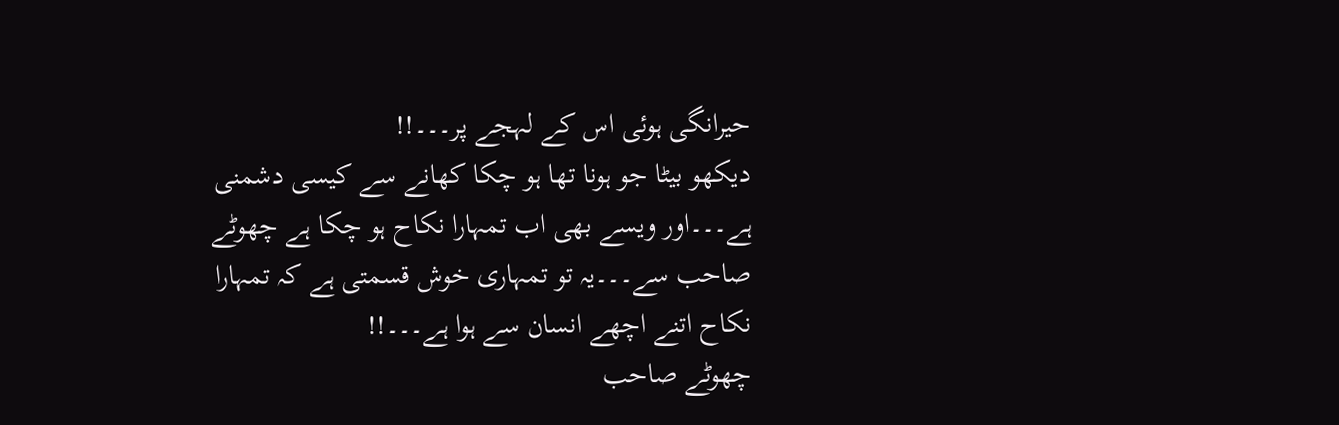حیرانگی ہوئی اس کے لہجے پر۔۔۔!!
دیکھو بیٹا جو ہونا تھا ہو چکا کھانے سے کیسی دشمنی ہے۔۔۔اور ویسے بھی اب تمہارا نکاح ہو چکا ہے چھوٹے صاحب سے۔۔۔یہ تو تمہاری خوش قسمتی ہے کہ تمہارا نکاح اتنے اچھے انسان سے ہوا ہے۔۔۔!!
چھوٹے صاحب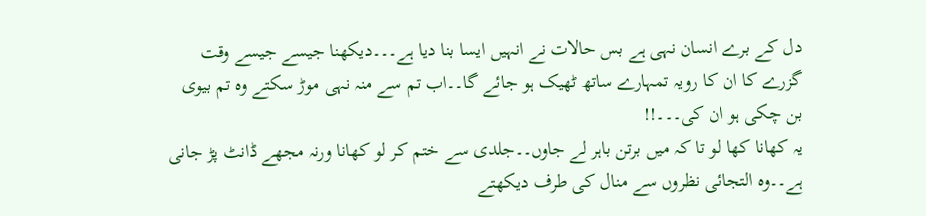دل کے برے انسان نہی ہے بس حالات نے انہیں ایسا بنا دیا ہے۔۔۔دیکھنا جیسے جیسے وقت گزرے کا ان کا رویہ تمہارے ساتھ ٹھیک ہو جائے گا۔۔اب تم سے منہ نہی موڑ سکتے وہ تم بیوی بن چکی ہو ان کی۔۔۔!!
یہ کھانا کھا لو تا کہ میں برتن باہر لے جاوں۔۔جلدی سے ختم کر لو کھانا ورنہ مجھے ڈانٹ پڑ جانی ہے۔۔وہ التجائی نظروں سے منال کی طرف دیکھتے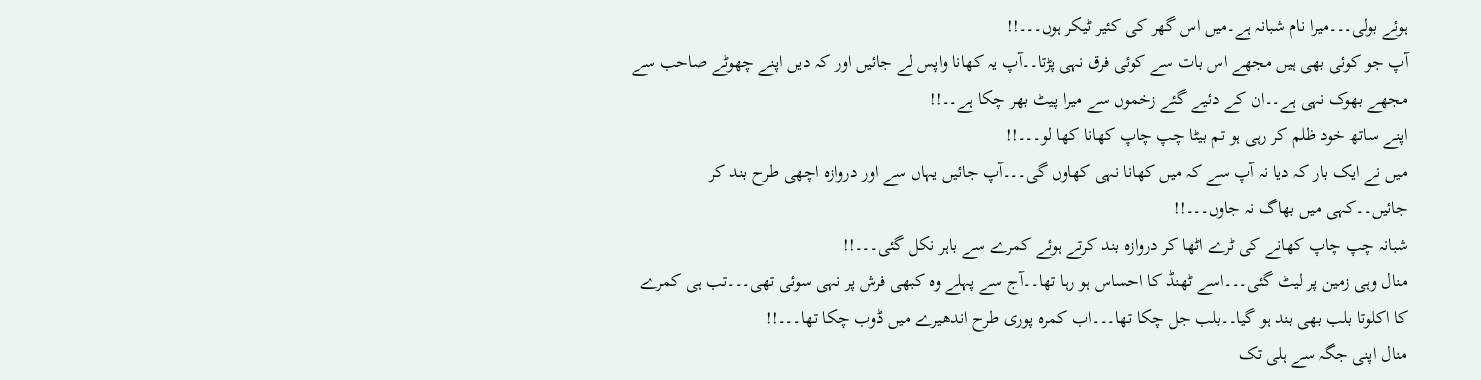ہوئے بولی۔۔۔میرا نام شبانہ ہے۔میں اس گھر کی کئیر ٹیکر ہوں۔۔۔!!
آپ جو کوئی بھی ہیں مجھے اس بات سے کوئی فرق نہی پڑتا۔۔آپ یہ کھانا واپس لے جائیں اور کہ دیں اپنے چھوٹے صاحب سے مجھے بھوک نہی ہے۔۔ان کے دئیے گئے زخموں سے میرا پیٹ بھر چکا ہے۔۔!!
اپنے ساتھ خود ظلم کر رہی ہو تم بیٹا چپ چاپ کھانا کھا لو۔۔۔!!
میں نے ایک بار کہ دیا نہ آپ سے کہ میں کھانا نہی کھاوں گی۔۔۔آپ جائیں یہاں سے اور دروازہ اچھی طرح بند کر جائیں۔۔کہی میں بھاگ نہ جاوں۔۔۔!!
شبانہ چپ چاپ کھانے کی ٹرے اٹھا کر دروازہ بند کرتے ہوئے کمرے سے باہر نکل گئی۔۔۔!!
منال وہی زمین پر لیٹ گئی۔۔۔اسے ٹھنڈ کا احساس ہو رہا تھا۔۔آج سے پہلے وہ کبھی فرش پر نہی سوئی تھی۔۔۔تب ہی کمرے کا اکلوتا بلب بھی بند ہو گیا۔۔بلب جل چکا تھا۔۔۔اب کمرہ پوری طرح اندھیرے میں ڈوب چکا تھا۔۔۔!!
منال اپنی جگہ سے ہلی تک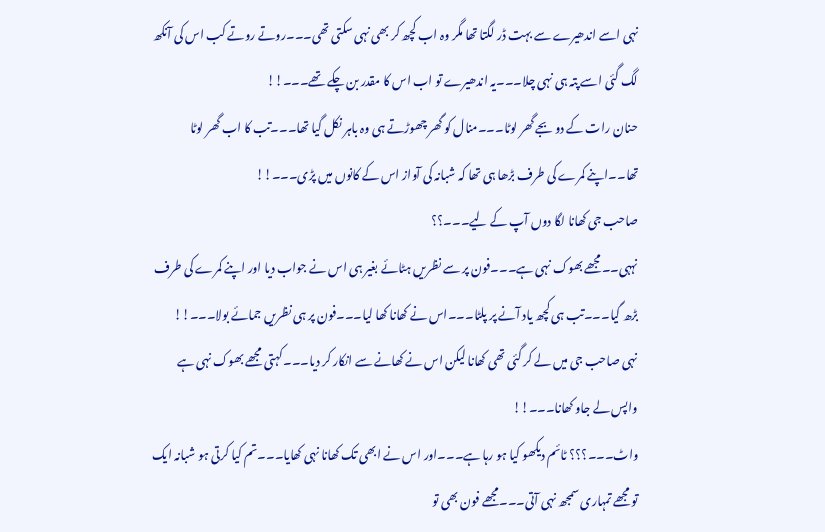نہی اسے اندھیرے سے بہت ڈر لگتا تھا مگر وہ اب کچھ کر بھی نہی سکتی تھی۔۔۔روتے روتے کب اس کی آنکھ لگ گئی اسے پتہ ہی نہی چلا۔۔۔یہ اندھیرے تو اب اس کا مقدر بن چکے تھے۔۔۔!!
حنان رات کے دو بجے گھر لوٹا۔۔۔منال کو گھر چھوڑتے ہی وہ باہر نکل گیا تھا۔۔۔تب کا اب گھر لوٹا تھا۔۔اپنے کمرے کی طرف بڑھا ہی تھا کہ شبانہ کی آواز اس کے کانوں میں پڑی۔۔۔!!
صاحب جی کھانا لگا دوں آپ کے لیے۔۔۔؟؟
نہہی۔۔مجھے بھوک نہی ہے۔۔۔فون پر سے نظریں ہٹائے بغیر ہی اس نے جواب دیا اور اپنے کمرے کی طرف بڑھ گیا۔۔۔تب ہی کچھ یاد آنے پر پلٹا۔۔۔اس نے کھانا کھا لیا۔۔۔فون پر ہی نظریں جمائے بولا۔۔۔!!
نہی صاحب جی میں لے کر گئی تھی کھانا لیکن اس نے کھانے سے انکار کر دیا۔۔۔کہتی مجھے بھوک نہی ہے واپس لے جاو کھانا۔۔۔!!
واٹ۔۔۔؟؟؟ ٹائم دیکھو کیا ہو رہا ہے۔۔۔اور اس نے ابھی تک کھانا نہی کھایا۔۔۔تم کیا کرتی ہو شبانہ ایک تو مجھے تمہاری سمجھ نہی آتی۔۔۔مجھے فون بھی تو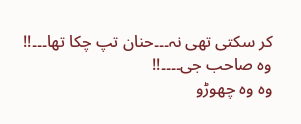کر سکتی تھی نہ۔۔۔حنان تپ چکا تھا۔۔۔!!
وہ صاحب جی۔۔۔۔!!
وہ وہ چھوڑو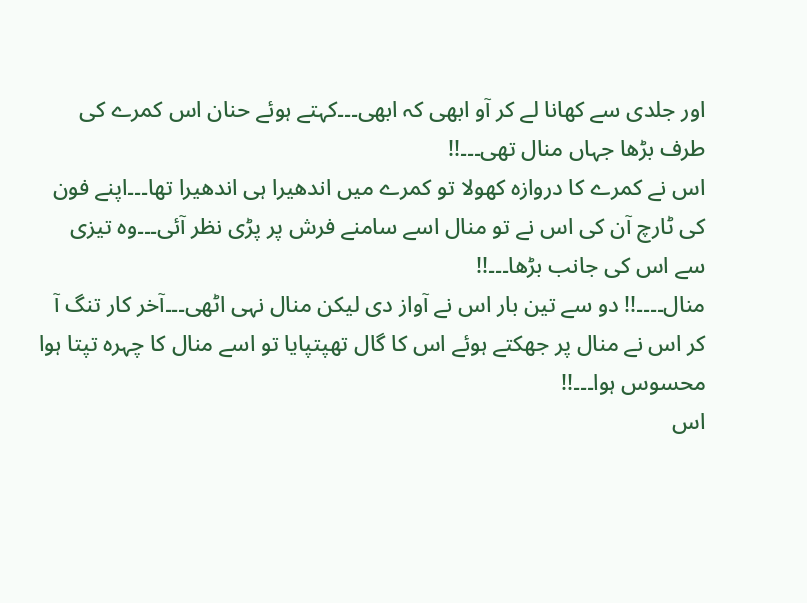اور جلدی سے کھانا لے کر آو ابھی کہ ابھی۔۔۔کہتے ہوئے حنان اس کمرے کی طرف بڑھا جہاں منال تھی۔۔۔!!
اس نے کمرے کا دروازہ کھولا تو کمرے میں اندھیرا ہی اندھیرا تھا۔۔۔اپنے فون کی ٹارچ آن کی اس نے تو منال اسے سامنے فرش پر پڑی نظر آئی۔۔۔وہ تیزی سے اس کی جانب بڑھا۔۔۔!!
منال۔۔۔۔!! دو سے تین بار اس نے آواز دی لیکن منال نہی اٹھی۔۔۔آخر کار تنگ آ کر اس نے منال پر جھکتے ہوئے اس کا گال تھپتپایا تو اسے منال کا چہرہ تپتا ہوا محسوس ہوا۔۔۔!!
اس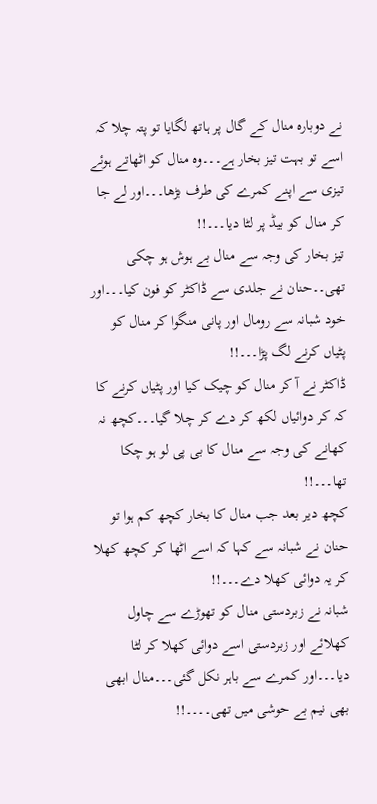نے دوبارہ منال کے گال پر ہاتھ لگایا تو پتہ چلا کہ اسے تو بہت تیز بخار ہے۔۔۔وہ منال کو اٹھاتے ہوئے تیزی سے اپنے کمرے کی طرف بڑھا۔۔۔اور لے جا کر منال کو بیڈ پر لٹا دیا۔۔۔!!
تیز بخار کی وجہ سے منال بے ہوش ہو چکی تھی۔۔حنان نے جلدی سے ڈاکٹر کو فون کیا۔۔۔اور خود شبانہ سے رومال اور پانی منگوا کر منال کو پٹیاں کرنے لگ پڑا۔۔۔!!
ڈاکٹر نے آ کر منال کو چیک کیا اور پٹیاں کرنے کا کہ کر دوائیاں لکھ کر دے کر چلا گیا۔۔۔کچھ نہ کھانے کی وجہ سے منال کا بی پی لو ہو چکا تھا۔۔۔!!
کچھ دیر بعد جب منال کا بخار کچھ کم ہوا تو حنان نے شبانہ سے کہا کہ اسے اٹھا کر کچھ کھلا کر یہ دوائی کھلا دے۔۔۔!!
شبانہ نے زبردستی منال کو تھوڑے سے چاول کھلائے اور زبردستی اسے دوائی کھلا کر لٹا دیا۔۔۔اور کمرے سے باہر نکل گئی۔۔۔منال ابھی بھی نیم بے حوشی میں تھی۔۔۔۔!!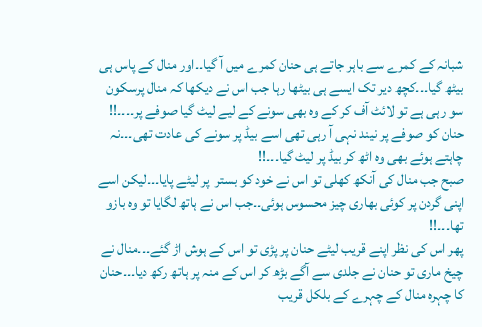شبانہ کے کمرے سے باہر جاتے ہی حنان کمرے میں آ گیا۔۔اور منال کے پاس ہی بیٹھ گیا۔۔۔کچھ دیر تک ایسے ہی بیٹھا رہا جب اس نے دیکھا کہ منال پرسکون سو رہی ہے تو لائٹ آف کر کے وہ بھی سونے کے لیے لیٹ گیا صوفے پر۔۔۔۔!!
حنان کو صوفے پر نیند نہی آ رہی تھی اسے بیڈ پر سونے کی عادت تھی۔۔۔نہ چاہتے ہوئے بھی وہ اٹھ کر بیڈ پر لیٹ گیا۔۔۔!!
صبح جب منال کی آنکھ کھلی تو اس نے خود کو بستر  پر لیٹے پایا۔۔۔لیکن اسے اپنی گردن پر کوئی بھاری چیز محسوس ہوئی۔۔جب اس نے ہاتھ لگایا تو وہ بازو تھا۔۔۔!!
پھر اس کی نظر اپنے قریب لیٹے حنان پر پڑی تو اس کے ہوش اڑ گئے۔۔۔منال نے چیخ ماری تو حنان نے جلدی سے آگے بڑھ کر اس کے منہ پر ہاتھ رکھ دیا۔۔۔حنان کا چہرہ منال کے چہرے کے بلکل قریب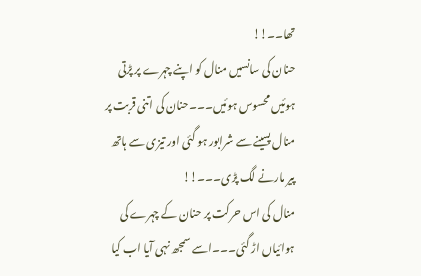تھا۔۔!!
حنان کی سانسیں منال کو اپنے چہرے پر پڑتی ہوئیں محسوس ہوئیں۔۔۔حنان کی اتنی قربت پر منال پسینے سے شرابور ہو گئی اور تیزی سے ہاتھ پیر مارنے لگ پڑی۔۔۔!!
منال کی اس حرکت پر حنان کے چہرے کی ہوائیاں اڑ گئی۔۔۔اسے سمجھ نہی آیا اب کیا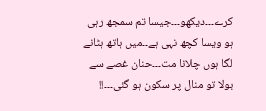کرے۔۔۔دیکھو۔۔۔جیسا تم سمجھ رہی ہو ویسا کچھ نہی ہے۔۔میں ہاتھ ہٹانے لگا ہوں چلانا مت۔۔۔حنان غصے سے بولا تو منال پر سکون ہو گئی۔۔۔!!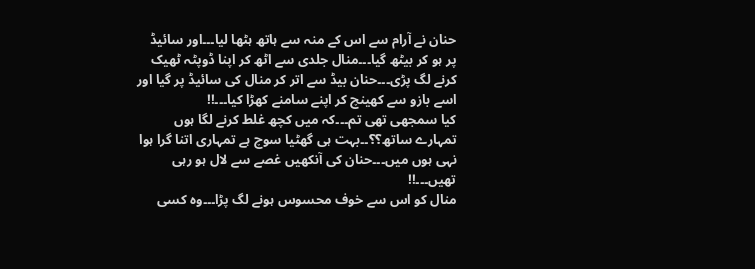حنان نے آرام سے اس کے منہ سے ہاتھ ہٹھا لیا۔۔۔اور سائیڈ پر ہو کر بیٹھ گیا۔۔۔منال جلدی سے اٹھ کر اپنا ڈوپٹہ ٹھیک کرنے لگ پڑی۔۔۔حنان بیڈ سے اتر کر منال کی سائیڈ پر گیا اور اسے بازو سے کھینچ کر اپنے سامنے کھڑا کیا۔۔۔!!
کیا سمجھی تھی تم۔۔۔کہ میں کچھ غلط کرنے لگا ہوں تمہارے ساتھ؟؟۔۔بہت ہی گھٹیا سوچ ہے تمہاری اتنا گرا ہوا نہی ہوں میں۔۔۔حنان کی آنکھیں غصے سے لال ہو رہی تھیں۔۔۔!!
منال کو اس سے خوف محسوس ہونے لگ پڑا۔۔۔وہ کسی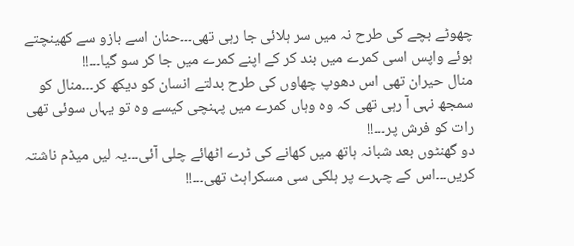چھوٹے بچے کی طرح نہ میں سر ہلائی جا رہی تھی۔۔۔حنان اسے بازو سے کھینچتے ہوئے واپس اسی کمرے میں بند کر کے اپنے کمرے میں جا کر سو گیا۔۔۔!!
منال حیران تھی اس دھوپ چھاوں کی طرح بدلتے انسان کو دیکھ کر۔۔۔منال کو سمجھ نہی آ رہی تھی کہ وہ وہاں کمرے میں پہنچی کیسے وہ تو یہاں سوئی تھی رات کو فرش پر۔۔۔!!
دو گھنٹوں بعد شبانہ ہاتھ میں کھانے کی ٹرے اٹھائے چلی آئی۔۔۔یہ لیں میڈم ناشتہ کریں۔۔۔اس کے چہرے پر ہلکی سی مسکراہٹ تھی۔۔۔!!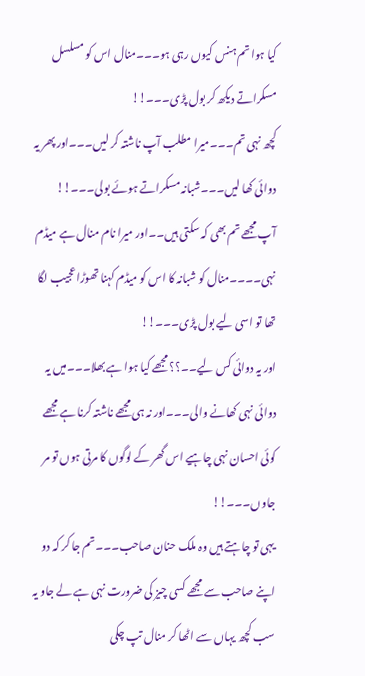کیا ہوا تم ہنس کیوں رہی ہو۔۔۔منال اس کو مسلسل مسکراتے دیکھ کر بول پڑی۔۔۔!!
کچھ نہی تم۔۔۔میرا مطلب آپ ناشتہ کر لیں۔۔۔اور پھر یہ دوائی کھا لیں۔۔۔شبانہ مسکراتے ہوئے بولی۔۔۔!!
آپ مجھے تم بھی کہ سکتی ہیں۔۔اور میرا نام منال ہے میڈم نہی۔۔۔۔منال کو شبانہ کا اس کو میڈم کہنا تھوڑا عجیب لگا تھا تو اسی لیے بول پڑی۔۔۔!!
اور یہ دوائی کس لیے۔۔؟؟ مجھے کیا ہوا ہے بھلا۔۔۔میں یہ دوائی نہی کھانے والی۔۔۔اور نہ ہی مجھے ناشتہ کرنا ہے مجھے کوئی احسان نہی چاہیے اس گھر کے لوگوں کا مرتی ہوں تو مر جاوں۔۔۔!!
یہی تو چاہتے ہیں وہ ملک حنان صاحب۔۔۔تم جا کر کہ دو اپنے صاحب سے مجھے کسی چیز کی ضرورت نہی ہے لے جاو یہ سب کچھ یہاں سے اٹھا کر منال تپ چکی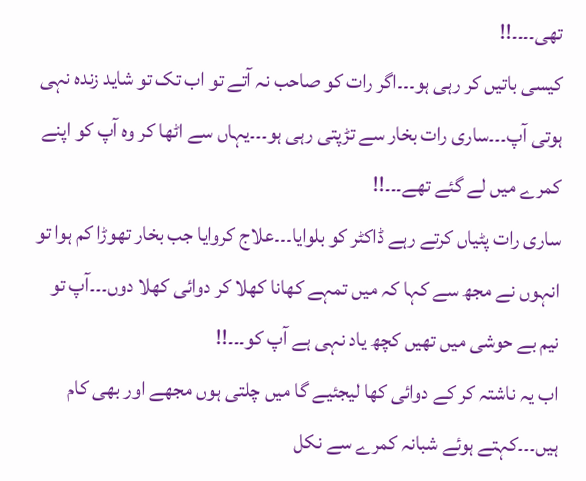تھی۔۔۔۔!!
کیسی باتیں کر رہی ہو۔۔۔اگر رات کو صاحب نہ آتے تو اب تک تو شاید زندہ نہی ہوتی آپ۔۔۔ساری رات بخار سے تڑپتی رہی ہو۔۔۔یہاں سے اٹھا کر وہ آپ کو اپنے کمرے میں لے گئے تھے۔۔۔!!
ساری رات پٹیاں کرتے رہے ڈاکٹر کو بلوایا۔۔۔علاج کروایا جب بخار تھوڑا کم ہوا تو انہوں نے مجھ سے کہا کہ میں تمہے کھانا کھلا کر دوائی کھلا دوں۔۔۔آپ تو نیم بے حوشی میں تھیں کچھ یاد نہی ہے آپ کو۔۔۔!!
اب یہ ناشتہ کر کے دوائی کھا لیجئیے گا میں چلتی ہوں مجھے اور بھی کام ہیں۔۔۔کہتے ہوئے شبانہ کمرے سے نکل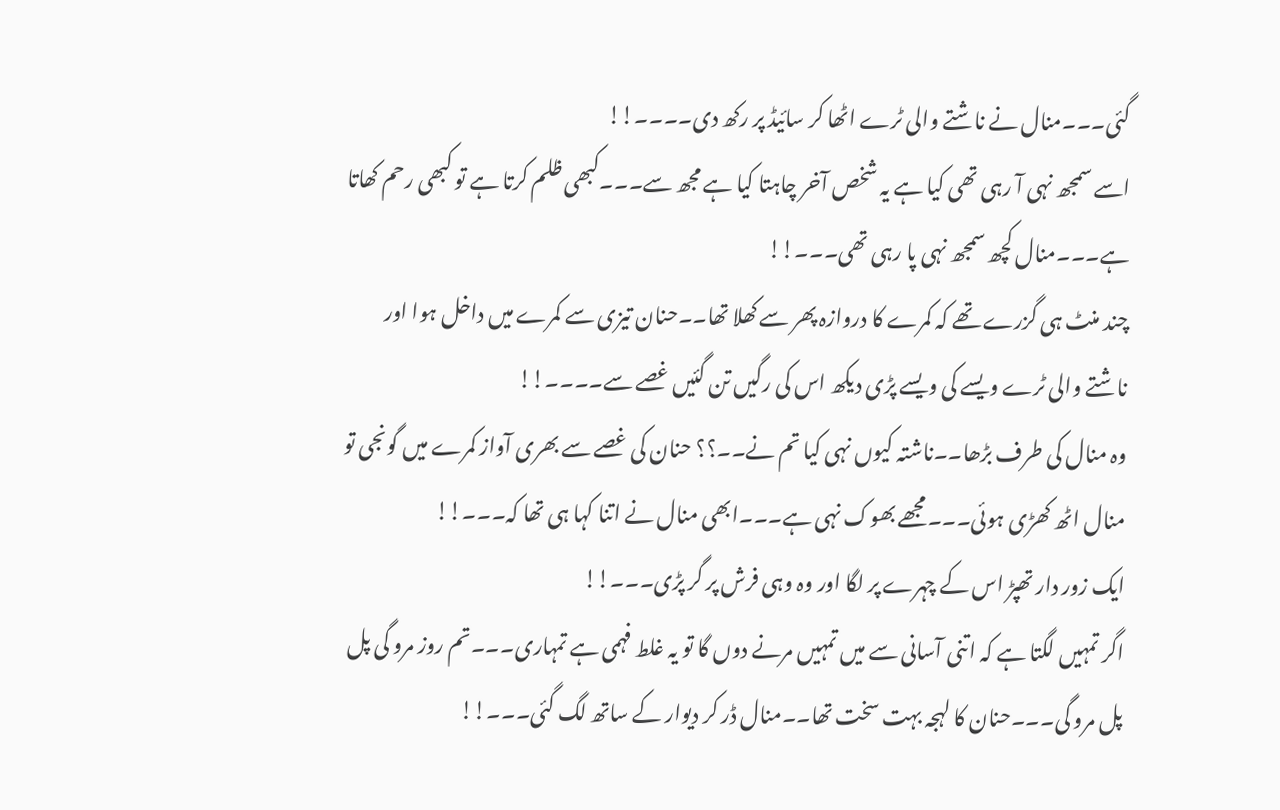گئی۔۔۔منال نے ناشتے والی ٹرے اٹھا کر سائیڈ پر رکھ دی۔۔۔۔!!
اسے سمجھ نہی آ رہی تھی کیا ہے یہ شخص آخر چاہتا کیا ہے مجھ سے۔۔۔کبھی ظلم کرتا ہے تو کبھی رحم کھاتا ہے۔۔۔منال کچھ سمجھ نہی پا رہی تھی۔۔۔!!
چند منٹ ہی گزرے تھے کہ کمرے کا دروازہ پھر سے کھلا تھا۔۔حنان تیزی سے کمرے میں داخل ہوا اور ناشتے والی ٹرے ویسے کی ویسے پڑی دیکھ اس کی رگیں تن گئیں غصے سے۔۔۔۔!!
وہ منال کی طرف بڑھا۔۔ناشتہ کیوں نہی کیا تم نے۔۔؟؟ حنان کی غصے سے بھری آواز کمرے میں گونجی تو منال اٹھ کھڑی ہوئی۔۔۔مجھے بھوک نہی ہے۔۔۔ابھی منال نے اتنا کہا ہی تھا کہ۔۔۔!!
ایک زور دار تھپڑ اس کے چہرے پر لگا اور وہ وہی فرش پر گر پڑی۔۔۔!!
اگر تمہیں لگتا ہے کہ اتنی آسانی سے میں تمہیں مرنے دوں گا تو یہ غلط فہمی ہے تمہاری۔۔۔تم روز مرو گی پل پل مرو گی۔۔۔حنان کا لہجہ بہت سخت تھا۔۔منال ڈر کر دیوار کے ساتھ لگ گئی۔۔۔!!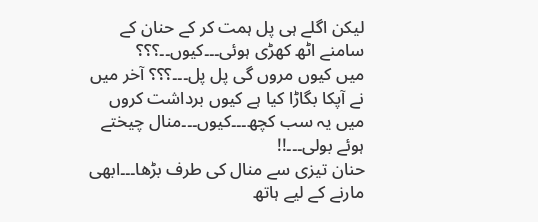لیکن اگلے ہی پل ہمت کر کے حنان کے سامنے اٹھ کھڑی ہوئی۔۔۔کیوں۔۔؟؟؟
میں کیوں مروں گی پل پل۔۔۔؟؟؟ آخر میں نے آپکا بگاڑا کیا ہے کیوں برداشت کروں میں یہ سب کچھ۔۔۔کیوں۔۔۔منال چیختے ہوئے بولی۔۔۔!!
حنان تیزی سے منال کی طرف بڑھا۔۔۔ابھی مارنے کے لیے ہاتھ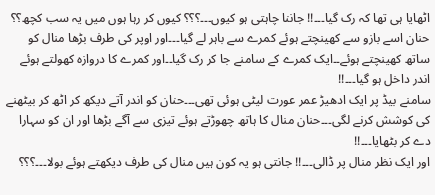اٹھایا ہی تھا کہ رک گیا۔۔۔!! جاننا چاہتی ہو کیوں۔۔۔؟؟؟ کیوں کر رہا ہوں میں یہ سب کچھ؟؟
حنان اسے بازو سے کھینچتے ہوئے کمرے سے باہر لے گیا۔۔۔اور اوپر کی طرف بڑھا منال کو ساتھ کھینچتے ہوئے۔۔ایک کمرے کے سامنے جا کر رک گیا۔۔اور کمرے کا دروازہ کھولتے ہوئے اندر داخل ہو گیا۔۔۔!!
سامنے بیڈ پر ایک ادھیڑ عمر عورت لیٹی ہوئی تھی۔۔۔حنان کو اندر آتے دیکھ کر اٹھ کر بیٹھنے کی کوشش کرنے لگی۔۔۔حنان منال کا ہاتھ چھوڑتے ہوئے تیزی سے آگے بڑھا اور ان کو سہارا دے کر بٹھایا۔۔۔!!
اور ایک نظر منال پر ڈالی۔۔۔!! جانتی ہو یہ کون ہیں منال کی طرف دیکھتے ہوئے بولا۔۔۔؟؟؟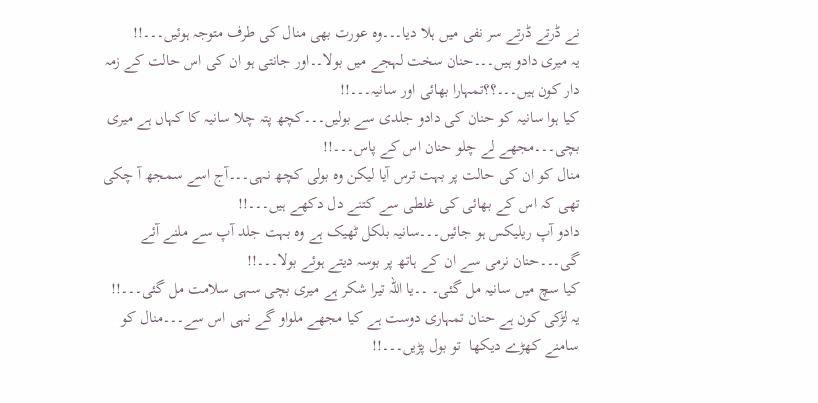نے ڈرتے ڈرتے سر نفی میں ہلا دیا۔۔۔وہ عورت بھی منال کی طرف متوجہ ہوئیں۔۔۔!!
یہ میری دادو ہیں۔۔۔حنان سخت لہجے میں بولا۔۔اور جانتی ہو ان کی اس حالت کے زمہ دار کون ہیں۔۔۔؟؟تمہارا بھائی اور سانیہ۔۔۔!!
کیا ہوا سانیہ کو حنان کی دادو جلدی سے بولیں۔۔۔کچھ پتہ چلا سانیہ کا کہاں ہے میری بچی۔۔۔مجھے لے چلو حنان اس کے پاس۔۔۔!!
منال کو ان کی حالت پر بہت ترس آیا لیکن وہ بولی کچھ نہی۔۔۔آج اسے سمجھ آ چکی تھی کہ اس کے بھائی کی غلطی سے کتنے دل دکھے ہیں۔۔۔!!
دادو آپ ریلیکس ہو جائیں۔۔۔سانیہ بلکل ٹھیک ہے وہ بہت جلد آپ سے ملنے آئے گی۔۔۔حنان نرمی سے ان کے ہاتھ پر بوسہ دیتے ہوئے بولا۔۔۔!!
کیا سچ میں سانیہ مل گئی۔ ۔۔یا اللہ تیرا شکر ہے میری بچی سہی سلامت مل گئی۔۔۔!!
یہ لڑکی کون ہے حنان تمہاری دوست ہے کیا مجھے ملواو گے نہی اس سے۔۔۔منال کو سامنے کھڑے دیکھا  تو بول پڑیں۔۔۔!!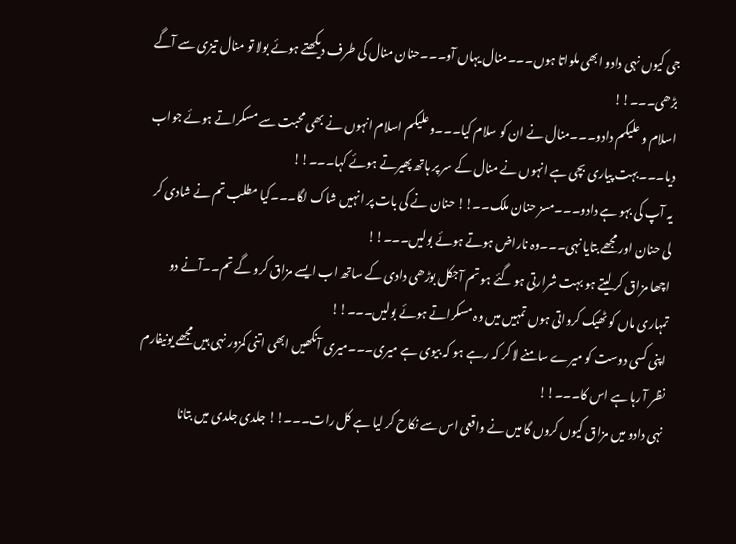جی کیوں نہی دادو ابھی ملواتا ہوں۔۔۔منال یہاں آو۔۔۔حنان منال کی طرف دیکھتے ہوئے بولا تو منال تیزی سے آگے بڑھی۔۔۔!!
اسلام و علیکم دادو۔۔۔منال نے ان کو سلام کیا۔۔۔وعلیکم اسلام انہوں نے بھی محبت سے مسکراتے ہوئے جواب دیا۔۔۔بہت پیاری بچی ہے انہوں نے منال کے سر پر ہاتھ پھیرتے ہوئے کہا۔۔۔!!
یہ آپ کی بہو ہے دادو۔۔۔مسز حنان ملک۔۔!! حنان نے کی بات پر انہیں شاک لگا۔۔۔کیا مطلب تم نے شادی کر لی حنان اور مجھے بتایا نہی۔۔۔وہ ناراض ہوتے ہوئے بولیں۔۔۔!!
اچھا مزاق کر لیتے ہو بہت شرارتی ہو گئے ہو تم آجکل بوڑھی دادی کے ساتھ اب ایسے مزاق کرو گے تم۔۔آنے دو تمہاری ماں کو ٹھیک کرواتی ہوں تمہیں میں وہ مسکراتے ہوئے بولیں۔۔۔!!
اپنی کسی دوست کو میرے سامنے لا کر کہ رہے ہو کہ بیوی ہے میری۔۔۔میری آنکھیں ابھی اتنی کمزور نہی ہیں مجھے یونیفارم نظر آ رہا ہے اس کا۔۔۔!!
نہی دادو میں مزاق کیوں کروں گا میں نے واقعی اس سے نکاح کر لیا ہے کل رات۔۔۔!! جلدی جلدی میں بتانا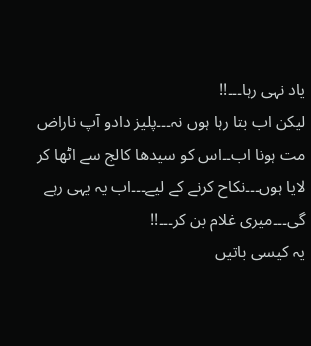یاد نہی رہا۔۔۔!!
لیکن اب بتا رہا ہوں نہ۔۔۔پلیز دادو آپ ناراض مت ہونا اب۔۔اس کو سیدھا کالج سے اٹھا کر لایا ہوں۔۔۔نکاح کرنے کے لیے۔۔۔اب یہ یہی رہے گی۔۔۔میری غلام بن کر۔۔۔!!
یہ کیسی باتیں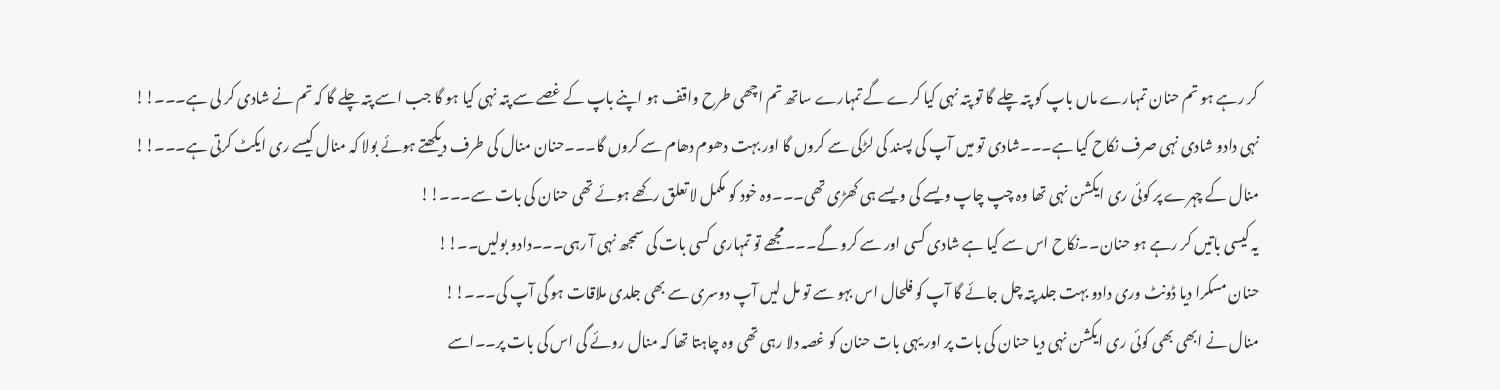کر رہے ہو تم حنان تمہارے ماں باپ کو پتہ چلے گا تو پتہ نہی کیا کرے گے تمہارے ساتھ تم اچھی طرح واقف ہو اپنے باپ کے غصے سے پتہ نہی کیا ہو گا جب اسے پتہ چلے گا کہ تم نے شادی کر لی ہے۔۔۔!!
نہی دادو شادی نہی صرف نکاح کیا ہے۔۔۔شادی تو میں آپ کی پسند کی لڑکی سے کروں گا اور بہت دھوم دھام سے کروں گا۔۔۔حنان منال کی طرف دیکھتے ہوئے بولا کہ منال کیسے ری ایکٹ کرتی ہے۔۔۔!!
منال کے چہرے پر کوئی ری ایکشن نہی تھا وہ چپ چاپ ویسے کی ویسے ہی کھڑی تھی۔۔۔وہ خود کو مکمل لا تعلق رکھے ہوئے تھی حنان کی بات سے۔۔۔!!
یہ کیسی باتیں کر رہے ہو حنان۔۔نکاح اس سے کیا ہے شادی کسی اور سے کرو گے۔۔۔مجھے تو تمہاری کسی بات کی سمجھ نہی آ رہی۔۔۔دادو بولیں۔۔!!
حنان مسکرا دیا ڈونٹ وری دادو بہت جلد پتہ چل جائے گا آپ کو فلحال اس بہو سے تو مل لیں آپ دوسری سے بھی جلدی ملاقات ہو گی آپ کی۔۔۔!!
منال نے ابھی بھی کوئی ری ایکشن نہی دیا حنان کی بات پر اور یہی بات حنان کو غصہ دلا رہی تھی وہ چاہتا تھا کہ منال روئے گی اس کی بات پر۔۔اسے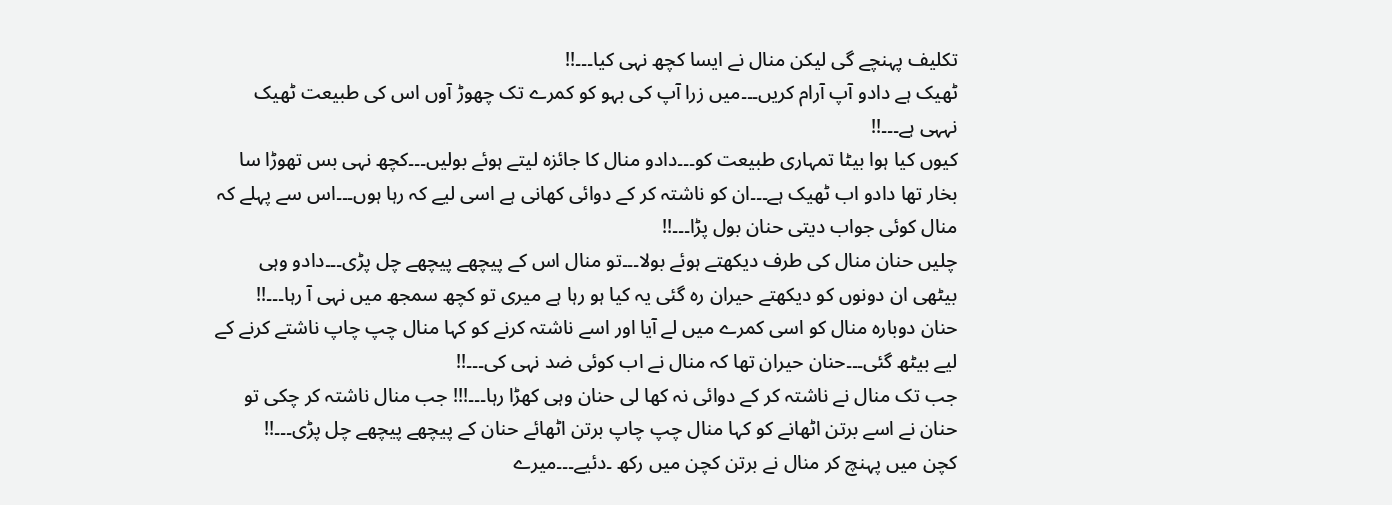تکلیف پہنچے گی لیکن منال نے ایسا کچھ نہی کیا۔۔۔!!
ٹھیک ہے دادو آپ آرام کریں۔۔۔میں زرا آپ کی بہو کو کمرے تک چھوڑ آوں اس کی طبیعت ٹھیک نہہی ہے۔۔۔!!
کیوں کیا ہوا بیٹا تمہاری طبیعت کو۔۔۔دادو منال کا جائزہ لیتے ہوئے بولیں۔۔۔کچھ نہی بس تھوڑا سا بخار تھا دادو اب ٹھیک ہے۔۔۔ان کو ناشتہ کر کے دوائی کھانی ہے اسی لیے کہ رہا ہوں۔۔۔اس سے پہلے کہ منال کوئی جواب دیتی حنان بول پڑا۔۔۔!!
چلیں حنان منال کی طرف دیکھتے ہوئے بولا۔۔۔تو منال اس کے پیچھے پیچھے چل پڑی۔۔۔دادو وہی بیٹھی ان دونوں کو دیکھتے حیران رہ گئی یہ کیا ہو رہا ہے میری تو کچھ سمجھ میں نہی آ رہا۔۔۔!!
حنان دوبارہ منال کو اسی کمرے میں لے آیا اور اسے ناشتہ کرنے کو کہا منال چپ چاپ ناشتے کرنے کے لیے بیٹھ گئی۔۔۔حنان حیران تھا کہ منال نے اب کوئی ضد نہی کی۔۔۔!!
جب تک منال نے ناشتہ کر کے دوائی نہ کھا لی حنان وہی کھڑا رہا۔۔۔!!! جب منال ناشتہ کر چکی تو حنان نے اسے برتن اٹھانے کو کہا منال چپ چاپ برتن اٹھائے حنان کے پیچھے پیچھے چل پڑی۔۔۔!!
کچن میں پہنچ کر منال نے برتن کچن میں رکھ ۔دئیے۔۔۔میرے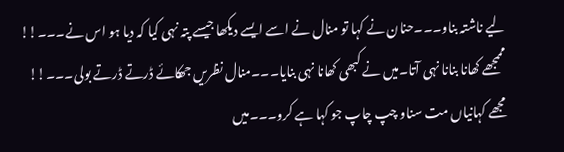لیے ناشتہ بناو۔۔۔حنان نے کہا تو منال نے اسے ایسے دیکھا جیسے پتہ نہی کیا کہ دیا ہو اس نے۔۔۔!!
مممجھے کھانا بنانا نہی آتا۔میں نے کبھی کھانا نہی بنایا۔۔۔منال نظریں جھکائے ڈرتے ڈرتے بولی۔۔۔!!
مجھے کہانیاں مت سناو چپ چاپ جو کہا ہے کرو۔۔۔میں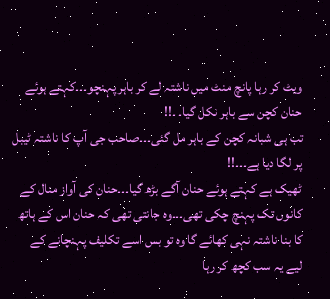ویٹ کر رہا پانچ منٹ میں ناشتہ لے کر باہر پہنچو۔۔۔کہتے ہوئے حنان کچن سے باہر نکل گیا۔ ۔!!
تب ہی شبانہ کچن کے باہر مل گئی۔۔۔صاحب جی آپ کا ناشتہ ٹیبل پر لگا دیا ہے۔۔۔!!
ٹھیک ہے کہتے ہوئے حنان آگے بڑھ گیا۔۔۔حنان کی آواز منال کے کانوں تک پہنچ چکی تھی۔۔۔وہ جانتی تھی کہ حنان اس کے ہاتھ کا بنا ناشتہ نہی کھائے گا وہ تو بس اسے تکلیف پہنچانے کے لیے یہ سب کچھ کر رہا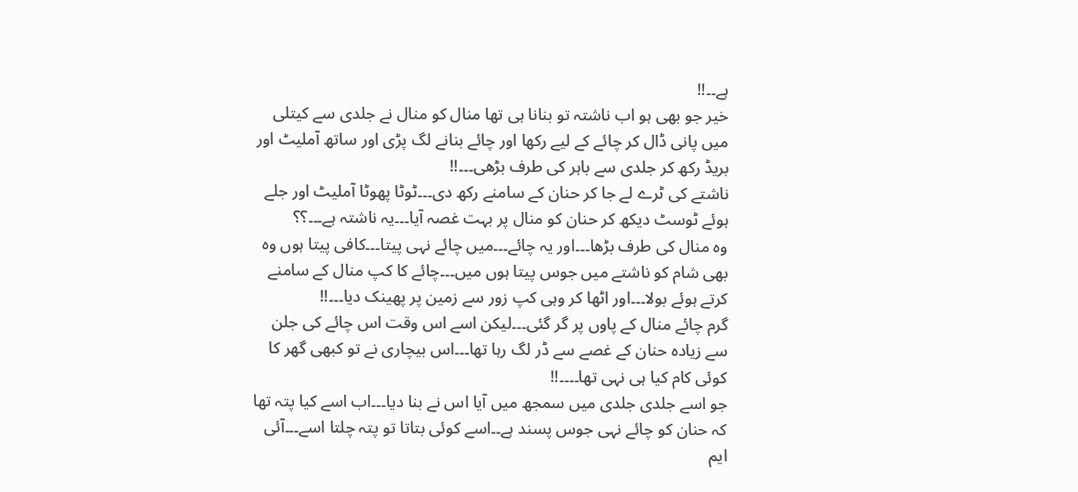ہے۔۔!!
خیر جو بھی ہو اب ناشتہ تو بنانا ہی تھا منال کو منال نے جلدی سے کیتلی میں پانی ڈال کر چائے کے لیے رکھا اور چائے بنانے لگ پڑی اور ساتھ آملیٹ اور بریڈ رکھ کر جلدی سے باہر کی طرف بڑھی۔۔۔!!
ناشتے کی ٹرے لے جا کر حنان کے سامنے رکھ دی۔۔۔ٹوٹا پھوٹا آملیٹ اور جلے ہوئے ٹوسٹ دیکھ کر حنان کو منال پر بہت غصہ آیا۔۔۔یہ ناشتہ ہے۔۔۔؟؟
وہ منال کی طرف بڑھا۔۔۔اور یہ چائے۔۔۔میں چائے نہی پیتا۔۔۔کافی پیتا ہوں وہ بھی شام کو ناشتے میں جوس پیتا ہوں میں۔۔۔چائے کا کپ منال کے سامنے کرتے ہوئے بولا۔۔۔اور اٹھا کر وہی کپ زور سے زمین پر پھینک دیا۔۔۔!!
گرم چائے منال کے پاوں پر گر گئی۔۔۔لیکن اسے اس وقت اس چائے کی جلن سے زیادہ حنان کے غصے سے ڈر لگ رہا تھا۔۔۔اس بیچاری نے تو کبھی گھر کا کوئی کام کیا ہی نہی تھا۔۔۔۔!!
جو اسے جلدی جلدی میں سمجھ میں آیا اس نے بنا دیا۔۔۔اب اسے کیا پتہ تھا کہ حنان کو چائے نہی جوس پسند ہے۔۔اسے کوئی بتاتا تو پتہ چلتا اسے۔۔۔آئی ایم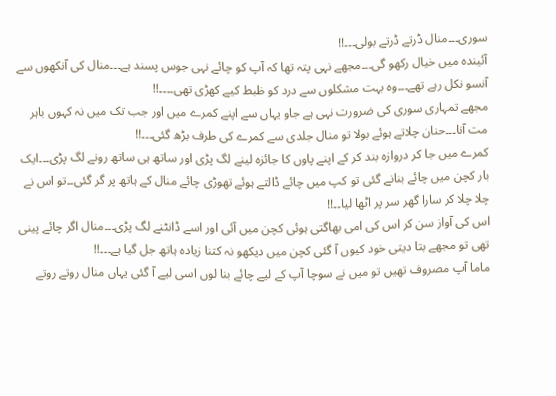سوری۔۔۔منال ڈرتے ڈرتے بولی۔۔۔!!
آئیندہ میں خیال رکھو گی۔۔۔مجھے نہی پتہ تھا کہ آپ کو چائے نہی جوس پسند ہے۔۔۔منال کی آنکھوں سے آنسو نکل رہے تھے۔۔۔وہ بہت مشکلوں سے درد کو ظبط کیے کھڑی تھی۔۔۔۔!!
مجھے تمہاری سوری کی ضرورت نہی ہے جاو یہاں سے اپنے کمرے میں اور جب تک میں نہ کہوں باہر مت آنا۔۔۔حنان چلاتے ہوئے بولا تو منال جلدی سے کمرے کی طرف بڑھ گئی۔۔۔!!
کمرے میں جا کر دروازہ بند کر کے اپنے پاوں کا جائزہ لینے لگ پڑی اور ساتھ ہی ساتھ رونے لگ پڑی۔۔۔ایک بار کچن میں چائے بنانے گئی تو کپ میں چائے ڈالتے ہوئے تھوڑی چائے منال کے ہاتھ پر گر گئی۔۔تو اس نے چلا چلا کر سارا گھر سر پر اٹھا لیا۔۔!!
اس کی آواز سن کر اس کی امی بھاگتی ہوئی کچن میں آئی اور اسے ڈانٹنے لگ پڑی۔۔۔منال اگر چائے پینی تھی تو مجھے بتا دیتی خود کیوں آ گئی کچن میں دیکھو نہ کتنا زیادہ ہاتھ جل گیا ہے۔۔۔!!
ماما آپ مصروف تھیں تو میں نے سوچا آپ کے لیے چائے بنا لوں اسی لیے آ گئی یہاں منال روتے روتے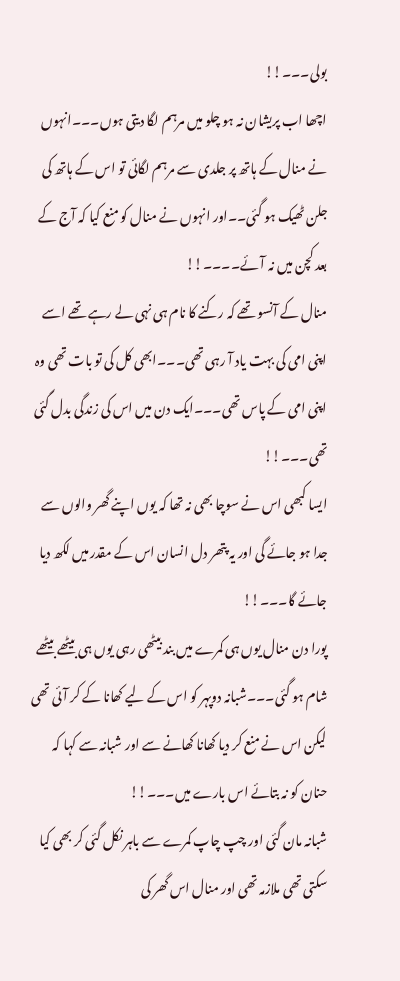بولی۔۔۔!!
اچھا اب پریشان نہ ہو چلو میں مرہم لگا دیتی ہوں۔۔۔انہوں نے منال کے ہاتھ پر جلدی سے مرہم لگائی تو اس کے ہاتھ کی جلن ٹھیک ہو گئی۔۔اور انہوں نے منال کو منع کیا کہ آج کے بعد کچن میں نہ آئے۔۔۔۔!!
منال کے آنسو تھے کہ رکنے کا نام ہی نہی لے رہے تھے اسے اپنی امی کی بہت یاد آ رہی تھی۔۔۔ابھی کل کی تو بات تھی وہ اپنی امی کے پاس تھی۔۔۔ایک دن میں اس کی زندگی بدل گئی تھی۔۔۔!!
ایسا کبھی اس نے سوچا بھی نہ تھا کہ یوں اپنے گھر والوں سے جدا ہو جائے گی اور یہ پتھر دل انسان اس کے مقدر میں لکھ دیا جائے گا۔۔۔!!
پورا دن منال یوں ہی کمرے میں بند بیٹھی رہی یوں ہی بیٹھے بیٹھے شام ہو گئی۔۔۔شبانہ دوپہر کو اس کے لیے کھانا کے کر آئی تھی لیکن اس نے منع کر دیا کھانا کھانے سے اور شبانہ سے کہا کہ حنان کو نہ بتائے اس بارے میں۔۔۔!!
شبانہ مان گئی اور چپ چاپ کمرے سے باہر نکل گئی کر بھی کیا سکتی تھی ملازمہ تھی اور منال اس گھر کی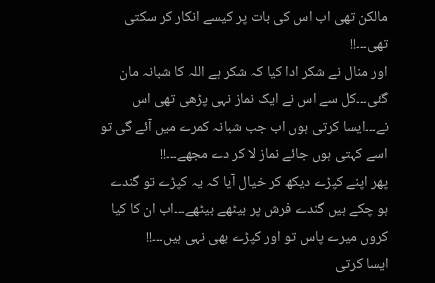مالکن تھی اب اس کی بات پر کیسے انکار کر سکتی تھی۔۔۔!!
اور منال نے شکر ادا کیا کہ شکر ہے اللہ کا شبانہ مان گئی۔۔۔کل سے اس نے ایک نماز نہی پڑھی تھی اس نے۔۔۔ایسا کرتی ہوں اب جب شبانہ کمرے میں آئے گی تو اسے کہتی ہوں جائے نماز لا کر دے مجھے۔۔۔!!
پھر اپنے کپڑے دیکھ کر خیال آیا کہ یہ کپڑے تو گندے ہو چکے ہیں گندے فرش پر بیٹھے بیٹھے۔۔۔اب ان کا کیا کروں میرے پاس تو اور کپڑے بھی نہی ہیں۔۔۔!!
ایسا کرتی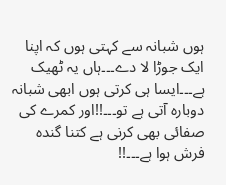ہوں شبانہ سے کہتی ہوں کہ اپنا ایک جوڑا لا دے۔۔۔ہاں یہ ٹھیک ہے۔۔۔ایسا ہی کرتی ہوں ابھی شبانہ دوبارہ آتی ہے تو۔۔۔!!اور کمرے کی صفائی بھی کرنی ہے کتنا گندہ فرش ہوا ہے۔۔۔!!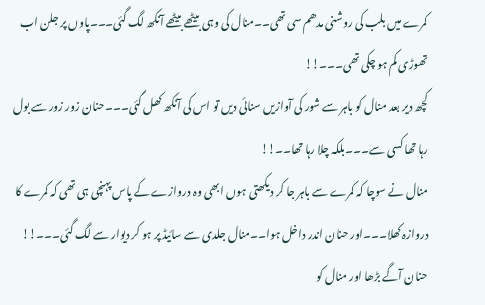کمرے میں بلب کی روشنی مدھم سی تھی۔۔منال کی وہی بیٹھے بیٹھے آنکھ لگ گئی۔۔۔پاوں پر جلن اب تھوڑی کم ہو چکی تھی۔۔۔!!
کچھ دیر بعد منال کو باہر سے شور کی آوازیں سنائی دیں تو اس کی آنکھ کھل گئی۔۔۔حنان زور زور سے بول رہا تھا کسی سے۔۔۔بلکہ چلا رہا تھا۔۔!!
منال نے سوچا کہ کمرے سے باہر جا کر دیکھتی ہوں ابھی وہ دروازے کے پاس پہنچی ہی تھی کہ کمرے کا دروازہ کھلا۔۔۔اور حنان اندر داخل ہوا۔۔منال جلدی سے سائیڈ پر ہو کر دیوار سے لگ گئی۔۔۔!!
حنان آگے بڑھا اور منال کو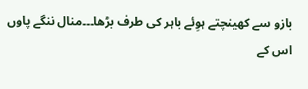بازو سے کھینچتے ہوِئے باہر کی طرف بڑھا۔۔۔منال ننگے پاوں اس کے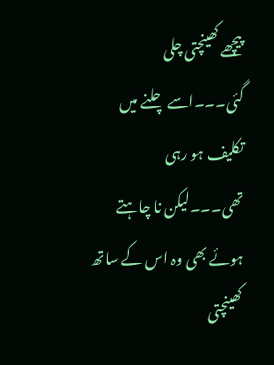پیچھے کھینچتی چلی گئی۔۔۔اسے چلنے میں تکلیف ہو رہی تھی۔۔۔لیکن نا چاہتے ہوئے بھی وہ اس کے ساتھ کھینچتی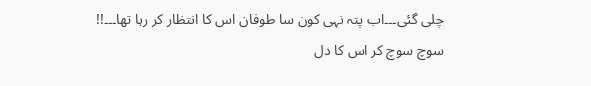چلی گئی۔۔۔اب پتہ نہی کون سا طوفان اس کا انتظار کر رہا تھا۔۔۔!!
سوچ سوچ کر اس کا دل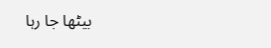بیٹھا جا رہا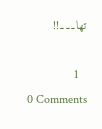تھا۔۔۔!!

   1
0 Comments